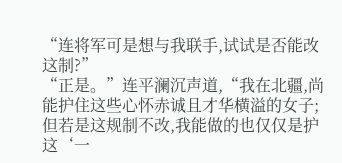“连将军可是想与我联手,试试是否能改这制?”
“正是。”连平澜沉声道,“我在北疆,尚能护住这些心怀赤诚且才华横溢的女子;但若是这规制不改,我能做的也仅仅是护这‘一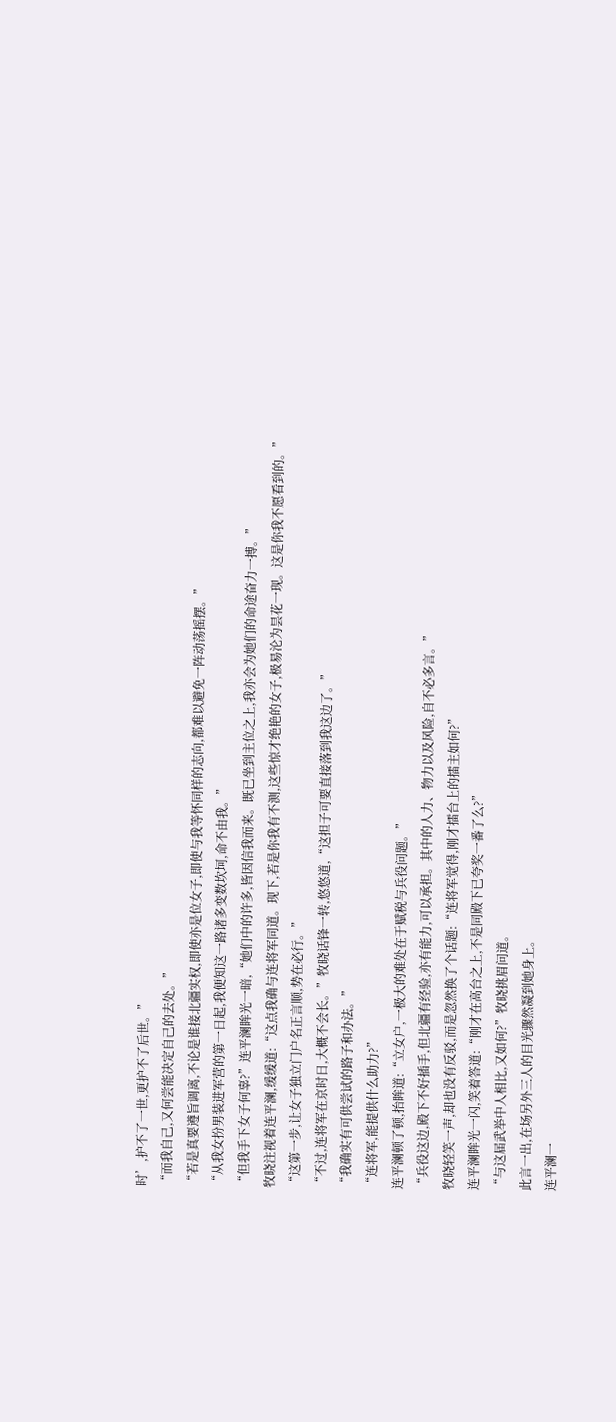时’,护不了一世,更护不了后世。”
“而我自己,又何尝能决定自己的去处。”
“若是真要遵旨调离,不论是谁接北疆实权,即使亦是位女子,即使与我等怀同样的志向,都难以避免一阵动荡摇摆。”
“从我女扮男装进军营的第一日起,我便知这一路诸多变数坎坷,命不由我。”
“但我手下女子何辜?”连平澜眸光一暗,“她们中的许多,皆因信我而来。既已坐到主位之上,我亦会为她们的命途奋力一搏。”
牧晓注视着连平澜,缓缓道:“这点我确与连将军同道。现下,若是你我有不测,这些惊才绝艳的女子,极易沦为昙花一现。这是你我不愿看到的。”
“这第一步,让女子独立门户名正言顺,势在必行。”
“不过,连将军在京时日,大概不会长。”牧晓话锋一转,悠悠道,“这担子可要直接落到我这边了。”
“我确实有可供尝试的路子和办法。”
“连将军,能提供什么助力?”
连平澜顿了顿,抬眸道:“立女户,一极大的难处在于赋税与兵役问题。”
“兵役这边,殿下不好插手,但北疆有经验,亦有能力,可以承担。其中的人力、物力以及风险,自不必多言。”
牧晓轻笑一声,却也没有反驳,而是忽然换了个话题:“连将军觉得,刚才擂台上的擂主如何?”
连平澜眸光一闪,笑着答道:“刚才在高台之上,不是同殿下已夸奖一番了么?”
“与这届武举中人相比,又如何?”牧晓挑眉问道。
此言一出,在场另外三人的目光骤然凝到她身上。
连平澜一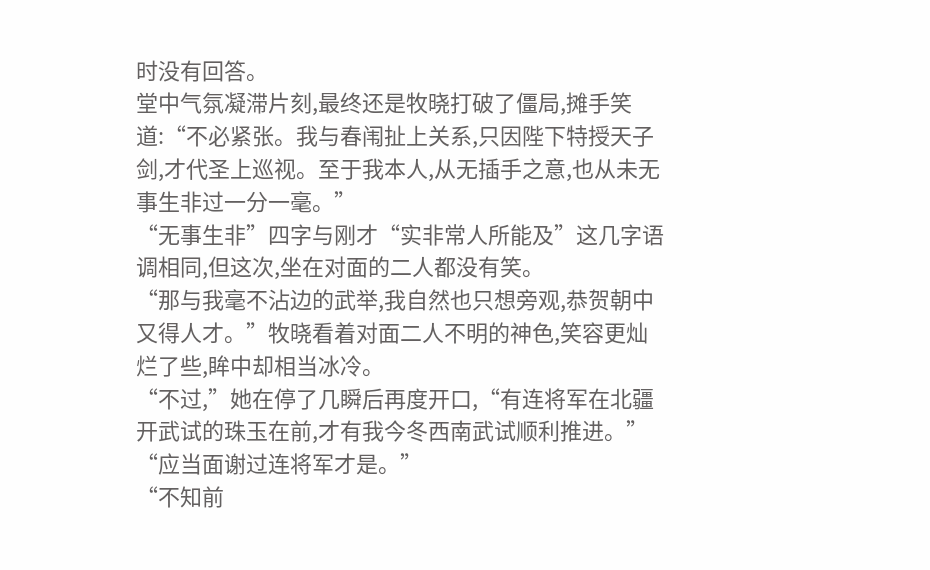时没有回答。
堂中气氛凝滞片刻,最终还是牧晓打破了僵局,摊手笑道:“不必紧张。我与春闱扯上关系,只因陛下特授天子剑,才代圣上巡视。至于我本人,从无插手之意,也从未无事生非过一分一毫。”
“无事生非”四字与刚才“实非常人所能及”这几字语调相同,但这次,坐在对面的二人都没有笑。
“那与我毫不沾边的武举,我自然也只想旁观,恭贺朝中又得人才。”牧晓看着对面二人不明的神色,笑容更灿烂了些,眸中却相当冰冷。
“不过,”她在停了几瞬后再度开口,“有连将军在北疆开武试的珠玉在前,才有我今冬西南武试顺利推进。”
“应当面谢过连将军才是。”
“不知前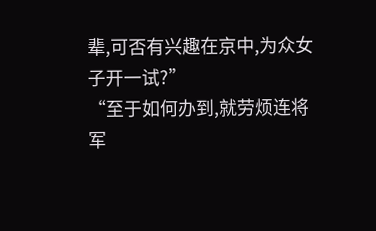辈,可否有兴趣在京中,为众女子开一试?”
“至于如何办到,就劳烦连将军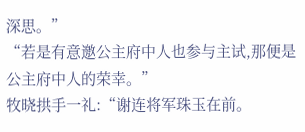深思。”
“若是有意邀公主府中人也参与主试,那便是公主府中人的荣幸。”
牧晓拱手一礼:“谢连将军珠玉在前。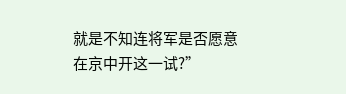就是不知连将军是否愿意在京中开这一试?”